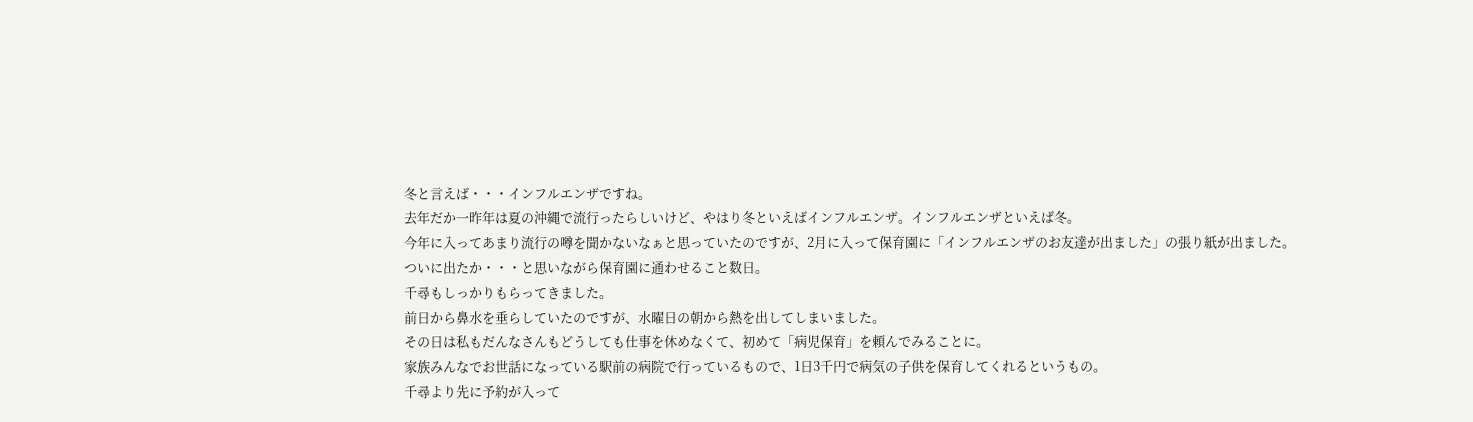冬と言えば・・・インフルエンザですね。
去年だか一昨年は夏の沖縄で流行ったらしいけど、やはり冬といえばインフルエンザ。インフルエンザといえば冬。
今年に入ってあまり流行の噂を聞かないなぁと思っていたのですが、2月に入って保育園に「インフルエンザのお友達が出ました」の張り紙が出ました。
ついに出たか・・・と思いながら保育園に通わせること数日。
千尋もしっかりもらってきました。
前日から鼻水を垂らしていたのですが、水曜日の朝から熱を出してしまいました。
その日は私もだんなさんもどうしても仕事を休めなくて、初めて「病児保育」を頼んでみることに。
家族みんなでお世話になっている駅前の病院で行っているもので、1日3千円で病気の子供を保育してくれるというもの。
千尋より先に予約が入って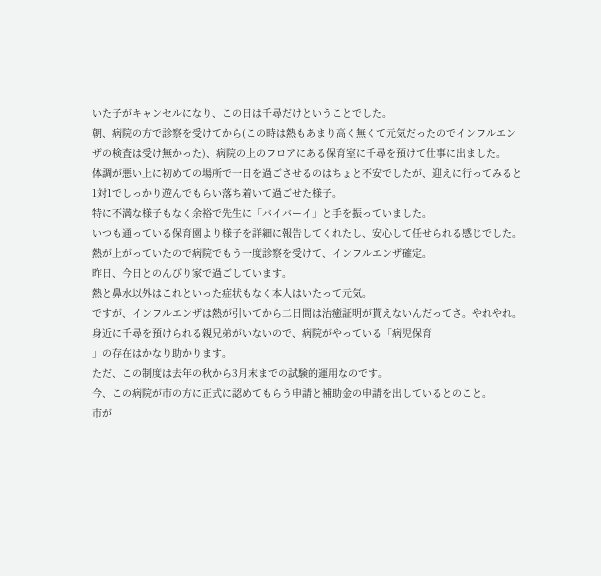いた子がキャンセルになり、この日は千尋だけということでした。
朝、病院の方で診察を受けてから(この時は熱もあまり高く無くて元気だったのでインフルエンザの検査は受け無かった)、病院の上のフロアにある保育室に千尋を預けて仕事に出ました。
体調が悪い上に初めての場所で一日を過ごさせるのはちょと不安でしたが、迎えに行ってみると1対1でしっかり遊んでもらい落ち着いて過ごせた様子。
特に不満な様子もなく余裕で先生に「バイバーイ」と手を振っていました。
いつも通っている保育園より様子を詳細に報告してくれたし、安心して任せられる感じでした。
熱が上がっていたので病院でもう一度診察を受けて、インフルエンザ確定。
昨日、今日とのんびり家で過ごしています。
熱と鼻水以外はこれといった症状もなく本人はいたって元気。
ですが、インフルエンザは熱が引いてから二日間は治癒証明が貰えないんだってさ。やれやれ。
身近に千尋を預けられる親兄弟がいないので、病院がやっている「病児保育
」の存在はかなり助かります。
ただ、この制度は去年の秋から3月末までの試験的運用なのです。
今、この病院が市の方に正式に認めてもらう申請と補助金の申請を出しているとのこと。
市が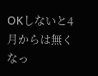OKしないと4月からは無くなっ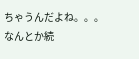ちゃうんだよね。。。
なんとか続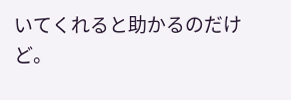いてくれると助かるのだけど。